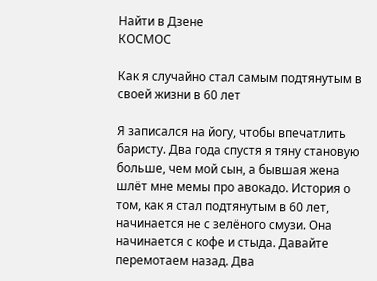Найти в Дзене
КОСМОС

Как я случайно стал самым подтянутым в своей жизни в 60 лет

Я записался на йогу, чтобы впечатлить баристу. Два года спустя я тяну становую больше, чем мой сын, а бывшая жена шлёт мне мемы про авокадо. История о том, как я стал подтянутым в 60 лет, начинается не с зелёного смузи. Она начинается с кофе и стыда. Давайте перемотаем назад. Два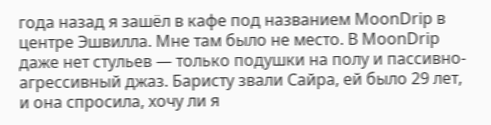года назад я зашёл в кафе под названием MoonDrip в центре Эшвилла. Мне там было не место. В MoonDrip даже нет стульев — только подушки на полу и пассивно-агрессивный джаз. Баристу звали Сайра, ей было 29 лет, и она спросила, хочу ли я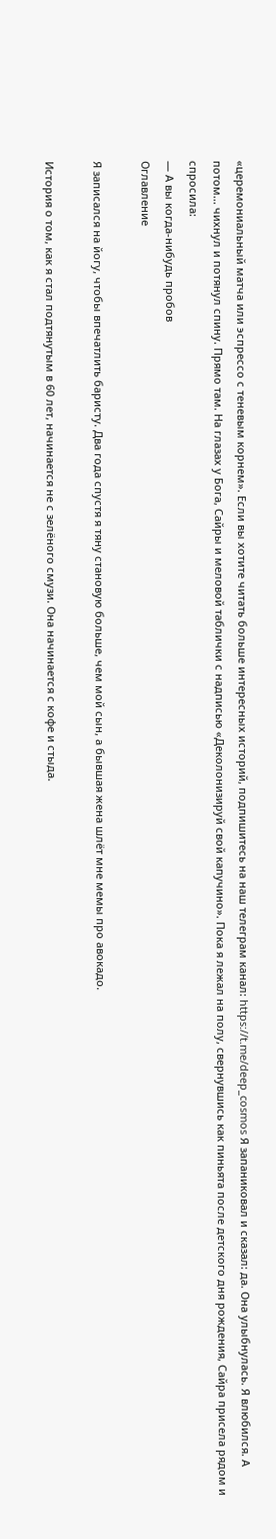«церемониальный матча или эспрессо с теневым корнем». Если вы хотите читать больше интересных историй, подпишитесь на наш телеграм канал: https://t.me/deep_cosmos Я запаниковал и сказал: да. Она улыбнулась. Я влюбился. А потом... чихнул и потянул спину. Прямо там. На глазах у Бога, Сайры и меловой таблички с надписью «Деколонизируй свой капучино». Пока я лежал на полу, свернувшись как пиньята после детского дня рождения, Сайра присела рядом и спросила:
— А вы когда-нибудь пробов
Оглавление

Я записался на йогу, чтобы впечатлить баристу. Два года спустя я тяну становую больше, чем мой сын, а бывшая жена шлёт мне мемы про авокадо.

История о том, как я стал подтянутым в 60 лет, начинается не с зелёного смузи. Она начинается с кофе и стыда.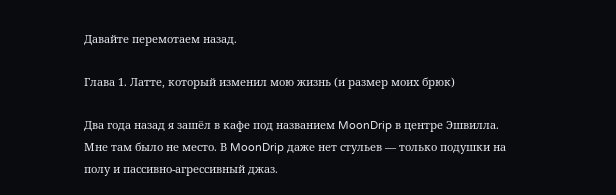Давайте перемотаем назад.

Глава 1. Латте, который изменил мою жизнь (и размер моих брюк)

Два года назад я зашёл в кафе под названием MoonDrip в центре Эшвилла. Мне там было не место. В MoonDrip даже нет стульев — только подушки на полу и пассивно-агрессивный джаз.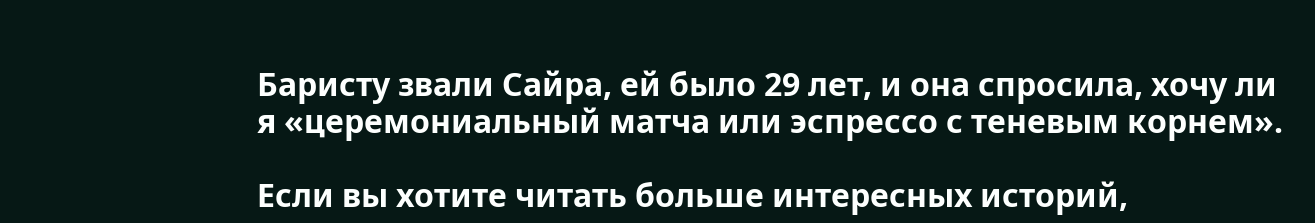Баристу звали Сайра, ей было 29 лет, и она спросила, хочу ли я «церемониальный матча или эспрессо с теневым корнем».

Если вы хотите читать больше интересных историй,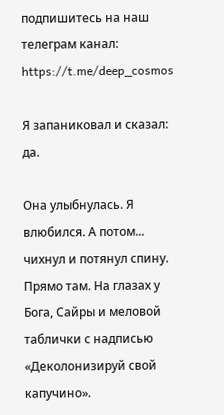подпишитесь на наш телеграм канал: https://t.me/deep_cosmos

Я запаниковал и сказал: да.

Она улыбнулась. Я влюбился. А потом... чихнул и потянул спину. Прямо там. На глазах у Бога, Сайры и меловой таблички с надписью «Деколонизируй свой капучино».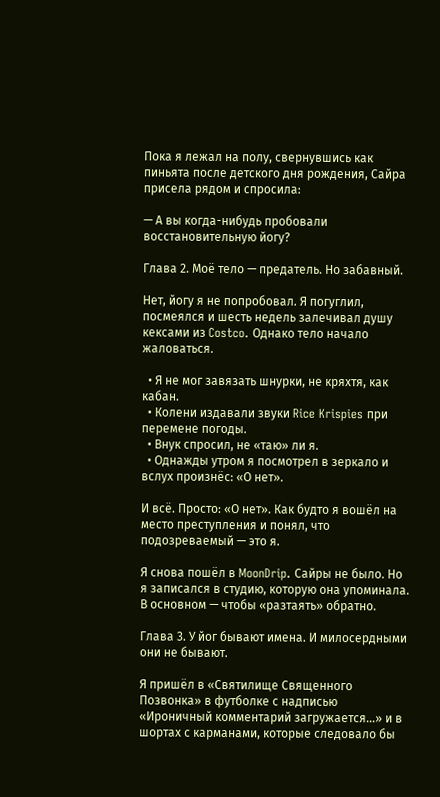Пока я лежал на полу, свернувшись как пиньята после детского дня рождения, Сайра присела рядом и спросила:

— А вы когда-нибудь пробовали восстановительную йогу?

Глава 2. Моё тело — предатель. Но забавный.

Нет, йогу я не попробовал. Я погуглил, посмеялся и шесть недель залечивал душу кекcами из Costco. Однако тело начало жаловаться.

  • Я не мог завязать шнурки, не кряхтя, как кабан.
  • Колени издавали звуки Rice Krispies при перемене погоды.
  • Внук спросил, не «таю» ли я.
  • Однажды утром я посмотрел в зеркало и вслух произнёс: «О нет».

И всё. Просто: «О нет». Как будто я вошёл на место преступления и понял, что подозреваемый — это я.

Я снова пошёл в MoonDrip. Сайры не было. Но я записался в студию, которую она упоминала. В основном — чтобы «разтаять» обратно.

Глава 3. У йог бывают имена. И милосердными они не бывают.

Я пришёл в «Святилище Священного Позвонка» в футболке с надписью «Ироничный комментарий загружается…» и в шортах с карманами, которые следовало бы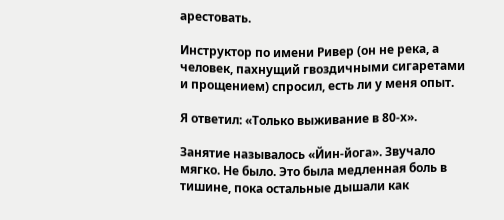арестовать.

Инструктор по имени Ривер (он не река, а человек, пахнущий гвоздичными сигаретами и прощением) спросил, есть ли у меня опыт.

Я ответил: «Только выживание в 80-х».

Занятие называлось «Йин-йога». Звучало мягко. Не было. Это была медленная боль в тишине, пока остальные дышали как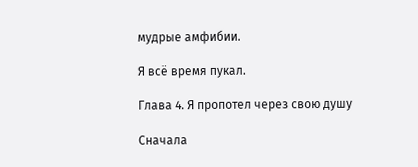мудрые амфибии.

Я всё время пукал.

Глава 4. Я пропотел через свою душу

Сначала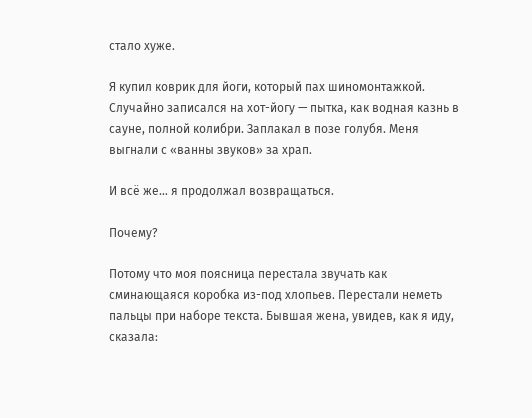стало хуже.

Я купил коврик для йоги, который пах шиномонтажкой. Случайно записался на хот-йогу — пытка, как водная казнь в сауне, полной колибри. Заплакал в позе голубя. Меня выгнали с «ванны звуков» за храп.

И всё же… я продолжал возвращаться.

Почему?

Потому что моя поясница перестала звучать как сминающаяся коробка из-под хлопьев. Перестали неметь пальцы при наборе текста. Бывшая жена, увидев, как я иду, сказала: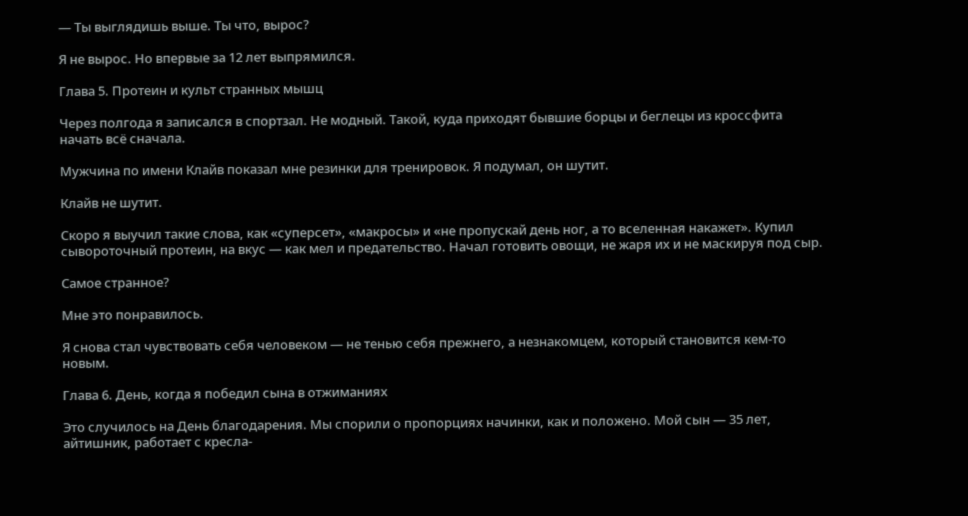— Ты выглядишь выше. Ты что, вырос?

Я не вырос. Но впервые за 12 лет выпрямился.

Глава 5. Протеин и культ странных мышц

Через полгода я записался в спортзал. Не модный. Такой, куда приходят бывшие борцы и беглецы из кроссфита начать всё сначала.

Мужчина по имени Клайв показал мне резинки для тренировок. Я подумал, он шутит.

Клайв не шутит.

Скоро я выучил такие слова, как «суперсет», «макросы» и «не пропускай день ног, а то вселенная накажет». Купил сывороточный протеин, на вкус — как мел и предательство. Начал готовить овощи, не жаря их и не маскируя под сыр.

Самое странное?

Мне это понравилось.

Я снова стал чувствовать себя человеком — не тенью себя прежнего, а незнакомцем, который становится кем-то новым.

Глава 6. День, когда я победил сына в отжиманиях

Это случилось на День благодарения. Мы спорили о пропорциях начинки, как и положено. Мой сын — 35 лет, айтишник, работает с кресла-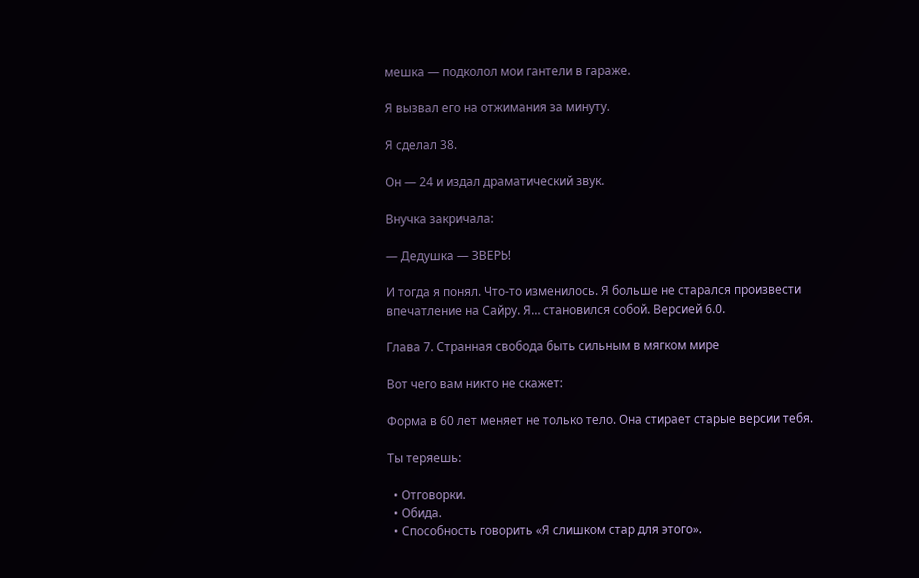мешка — подколол мои гантели в гараже.

Я вызвал его на отжимания за минуту.

Я сделал 38.

Он — 24 и издал драматический звук.

Внучка закричала:

— Дедушка — ЗВЕРЬ!

И тогда я понял. Что-то изменилось. Я больше не старался произвести впечатление на Сайру. Я… становился собой. Версией 6.0.

Глава 7. Странная свобода быть сильным в мягком мире

Вот чего вам никто не скажет:

Форма в 60 лет меняет не только тело. Она стирает старые версии тебя.

Ты теряешь:

  • Отговорки.
  • Обида.
  • Способность говорить «Я слишком стар для этого».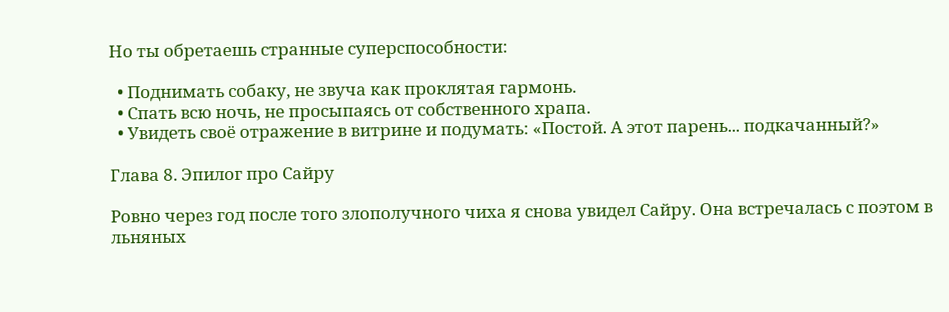Но ты обретаешь странные суперспособности:

  • Поднимать собаку, не звуча как проклятая гармонь.
  • Спать всю ночь, не просыпаясь от собственного храпа.
  • Увидеть своё отражение в витрине и подумать: «Постой. А этот парень... подкачанный?»

Глава 8. Эпилог про Сайру

Ровно через год после того злополучного чиха я снова увидел Сайру. Она встречалась с поэтом в льняных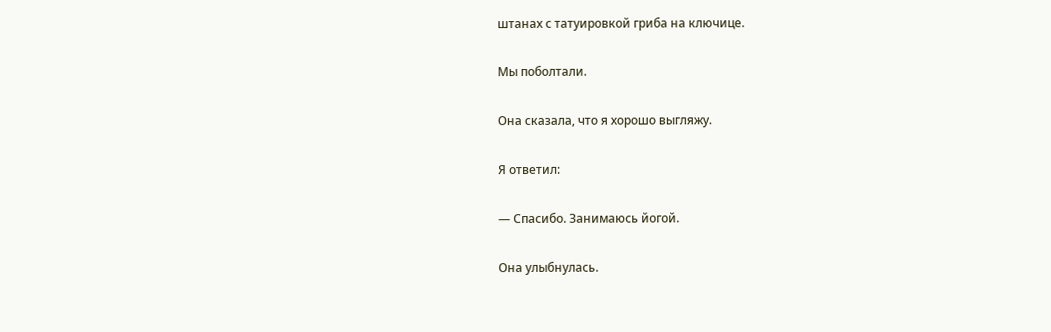штанах с татуировкой гриба на ключице.

Мы поболтали.

Она сказала, что я хорошо выгляжу.

Я ответил:

— Спасибо. Занимаюсь йогой.

Она улыбнулась.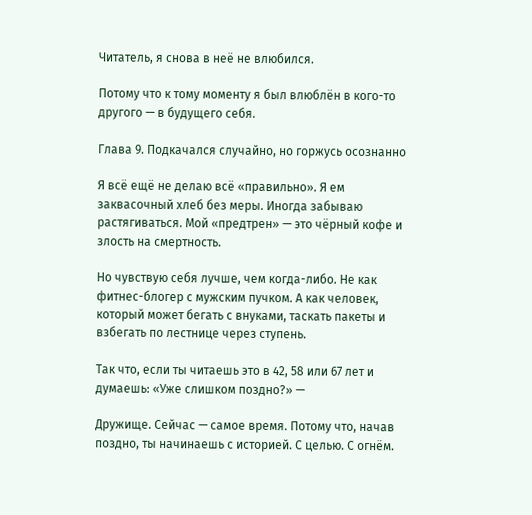Читатель, я снова в неё не влюбился.

Потому что к тому моменту я был влюблён в кого-то другого — в будущего себя.

Глава 9. Подкачался случайно, но горжусь осознанно

Я всё ещё не делаю всё «правильно». Я ем заквасочный хлеб без меры. Иногда забываю растягиваться. Мой «предтрен» — это чёрный кофе и злость на смертность.

Но чувствую себя лучше, чем когда-либо. Не как фитнес-блогер с мужским пучком. А как человек, который может бегать с внуками, таскать пакеты и взбегать по лестнице через ступень.

Так что, если ты читаешь это в 42, 58 или 67 лет и думаешь: «Уже слишком поздно?» —

Дружище. Сейчас — самое время. Потому что, начав поздно, ты начинаешь с историей. С целью. С огнём.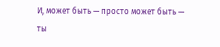И, может быть — просто может быть — ты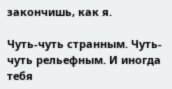закончишь, как я.

Чуть-чуть странным. Чуть-чуть рельефным. И иногда тебя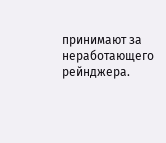принимают за неработающего рейнджера.